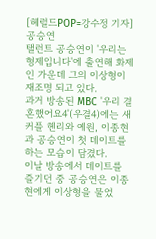[헤럴드POP=강수정 기자]공승연
탤런트 공승연이 '우리는 형제입니다'에 출연해 화제인 가운데 그의 이상형이 재조명 되고 있다.
과거 방송된 MBC '우리 결혼했어요4'(우결4)에는 새 커플 헨리와 예원, 이종현과 공승연이 첫 데이트를 하는 모습이 담겼다.
이날 방송에서 데이트를 즐기던 중 공승연은 이종현에게 이상형을 물었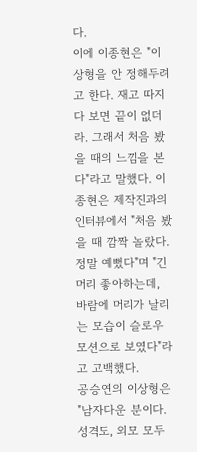다.
이에 이종현은 "이상형을 안 정해두려고 한다. 재고 따지다 보면 끝이 없더라. 그래서 처음 봤을 때의 느낌을 본다"라고 말했다. 이종현은 제작진과의 인터뷰에서 "처음 봤을 때 깜짝 놀랐다. 정말 예뻤다"며 "긴 머리 좋아하는데, 바람에 머리가 날리는 모습이 슬로우모션으로 보였다"라고 고백했다.
공승연의 이상형은 "남자다운 분이다. 성격도, 외모 모두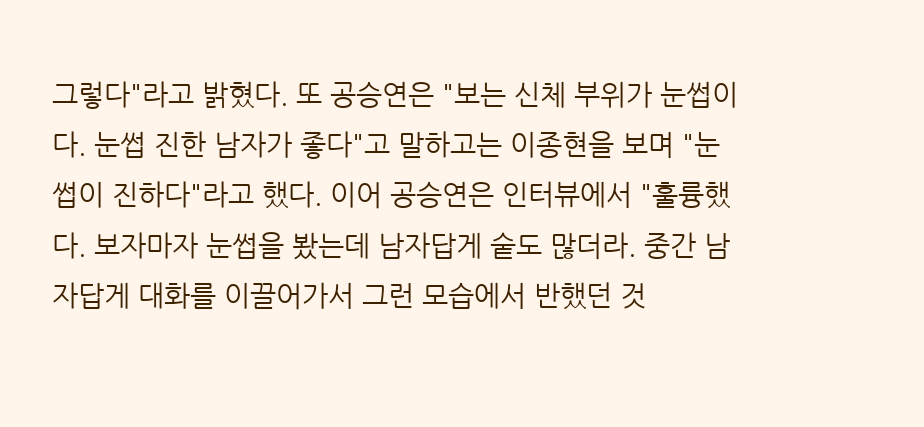그렇다"라고 밝혔다. 또 공승연은 "보는 신체 부위가 눈썹이다. 눈썹 진한 남자가 좋다"고 말하고는 이종현을 보며 "눈썹이 진하다"라고 했다. 이어 공승연은 인터뷰에서 "훌륭했다. 보자마자 눈썹을 봤는데 남자답게 숱도 많더라. 중간 남자답게 대화를 이끌어가서 그런 모습에서 반했던 것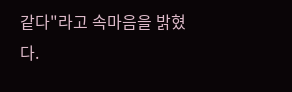같다"라고 속마음을 밝혔다.